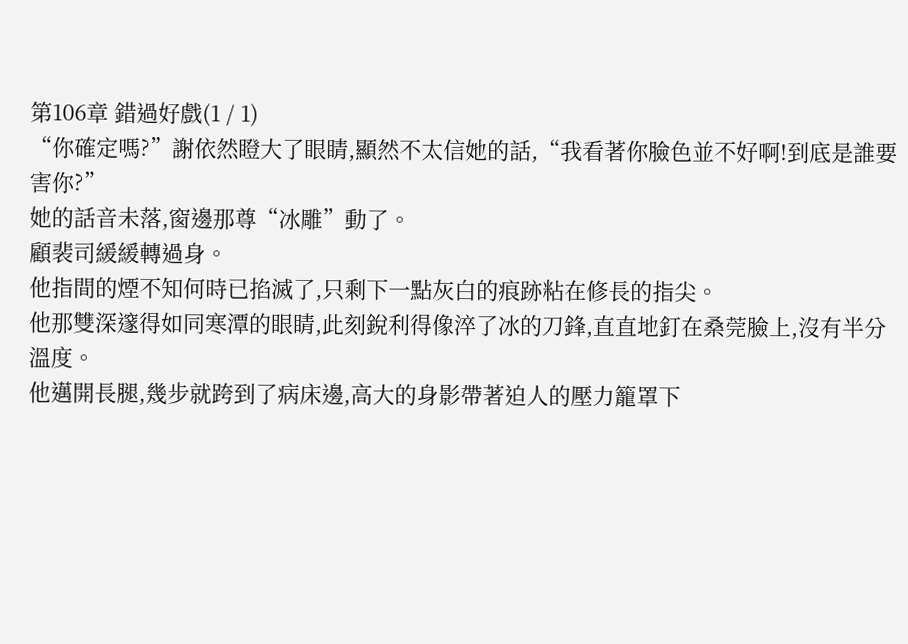第106章 錯過好戲(1 / 1)
“你確定嗎?”謝依然瞪大了眼睛,顯然不太信她的話,“我看著你臉色並不好啊!到底是誰要害你?”
她的話音未落,窗邊那尊“冰雕”動了。
顧裴司緩緩轉過身。
他指間的煙不知何時已掐滅了,只剩下一點灰白的痕跡粘在修長的指尖。
他那雙深邃得如同寒潭的眼睛,此刻銳利得像淬了冰的刀鋒,直直地釘在桑莞臉上,沒有半分溫度。
他邁開長腿,幾步就跨到了病床邊,高大的身影帶著迫人的壓力籠罩下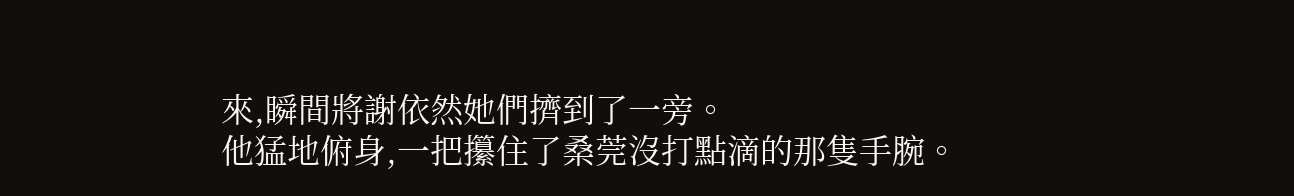來,瞬間將謝依然她們擠到了一旁。
他猛地俯身,一把攥住了桑莞沒打點滴的那隻手腕。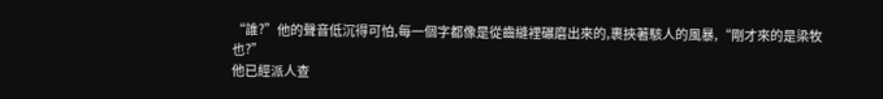“誰?”他的聲音低沉得可怕,每一個字都像是從齒縫裡碾磨出來的,裹挾著駭人的風暴,“剛才來的是梁牧也?”
他已經派人查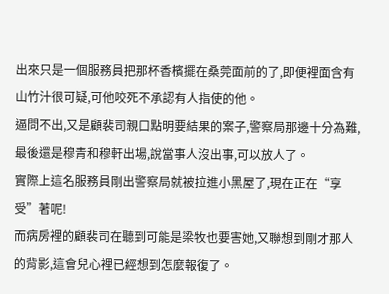出來只是一個服務員把那杯香檳擺在桑莞面前的了,即便裡面含有山竹汁很可疑,可他咬死不承認有人指使的他。
逼問不出,又是顧裴司親口點明要結果的案子,警察局那邊十分為難,最後還是穆青和穆軒出場,說當事人沒出事,可以放人了。
實際上這名服務員剛出警察局就被拉進小黑屋了,現在正在“享受”著呢!
而病房裡的顧裴司在聽到可能是梁牧也要害她,又聯想到剛才那人的背影,這會兒心裡已經想到怎麼報復了。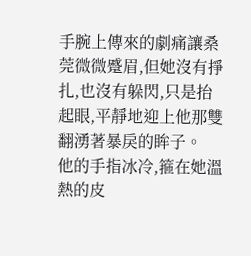手腕上傳來的劇痛讓桑莞微微蹙眉,但她沒有掙扎,也沒有躲閃,只是抬起眼,平靜地迎上他那雙翻湧著暴戾的眸子。
他的手指冰冷,箍在她溫熱的皮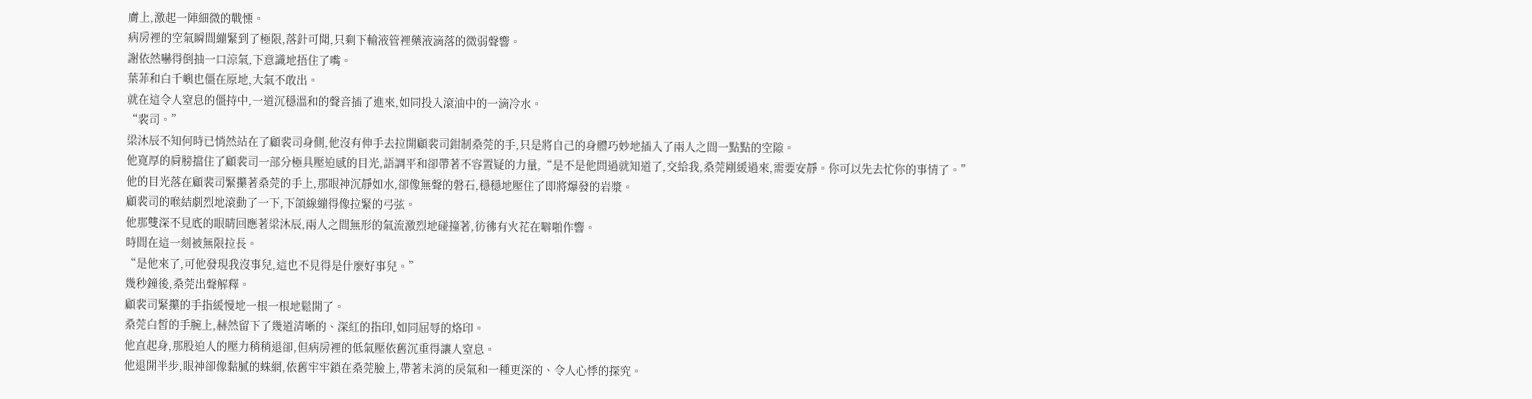膚上,激起一陣細微的戰慄。
病房裡的空氣瞬間繃緊到了極限,落針可聞,只剩下輸液管裡藥液滴落的微弱聲響。
謝依然嚇得倒抽一口涼氣,下意識地捂住了嘴。
葉菲和白千嶼也僵在原地,大氣不敢出。
就在這令人窒息的僵持中,一道沉穩溫和的聲音插了進來,如同投入滾油中的一滴冷水。
“裴司。”
梁沐辰不知何時已悄然站在了顧裴司身側,他沒有伸手去拉開顧裴司鉗制桑莞的手,只是將自己的身體巧妙地插入了兩人之間一點點的空隙。
他寬厚的肩膀擋住了顧裴司一部分極具壓迫感的目光,語調平和卻帶著不容置疑的力量,“是不是他問過就知道了,交給我,桑莞剛緩過來,需要安靜。你可以先去忙你的事情了。”
他的目光落在顧裴司緊攥著桑莞的手上,那眼神沉靜如水,卻像無聲的磐石,穩穩地壓住了即將爆發的岩漿。
顧裴司的喉結劇烈地滾動了一下,下頜線繃得像拉緊的弓弦。
他那雙深不見底的眼睛回應著梁沐辰,兩人之間無形的氣流激烈地碰撞著,彷彿有火花在噼啪作響。
時間在這一刻被無限拉長。
“是他來了,可他發現我沒事兒,這也不見得是什麼好事兒。”
幾秒鐘後,桑莞出聲解釋。
顧裴司緊攥的手指緩慢地一根一根地鬆開了。
桑莞白皙的手腕上,赫然留下了幾道清晰的、深紅的指印,如同屈辱的烙印。
他直起身,那股迫人的壓力稍稍退卻,但病房裡的低氣壓依舊沉重得讓人窒息。
他退開半步,眼神卻像黏膩的蛛網,依舊牢牢鎖在桑莞臉上,帶著未消的戾氣和一種更深的、令人心悸的探究。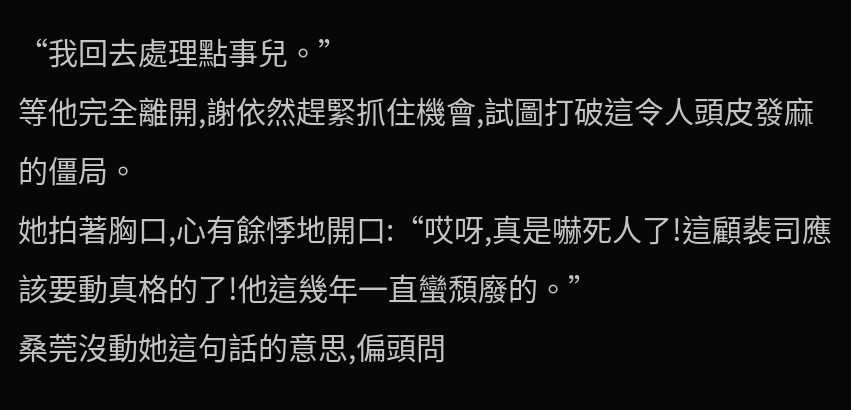“我回去處理點事兒。”
等他完全離開,謝依然趕緊抓住機會,試圖打破這令人頭皮發麻的僵局。
她拍著胸口,心有餘悸地開口:“哎呀,真是嚇死人了!這顧裴司應該要動真格的了!他這幾年一直蠻頹廢的。”
桑莞沒動她這句話的意思,偏頭問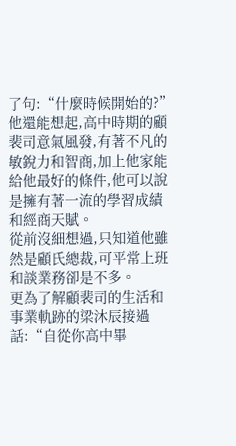了句:“什麼時候開始的?”
他還能想起,高中時期的顧裴司意氣風發,有著不凡的敏銳力和智商,加上他家能給他最好的條件,他可以說是擁有著一流的學習成績和經商天賦。
從前沒細想過,只知道他雖然是顧氏總裁,可平常上班和談業務卻是不多。
更為了解顧裴司的生活和事業軌跡的梁沐辰接過話:“自從你高中畢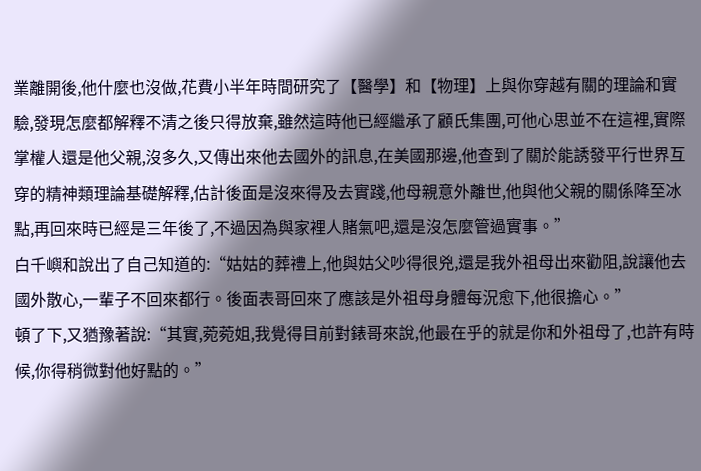業離開後,他什麼也沒做,花費小半年時間研究了【醫學】和【物理】上與你穿越有關的理論和實驗,發現怎麼都解釋不清之後只得放棄,雖然這時他已經繼承了顧氏集團,可他心思並不在這裡,實際掌權人還是他父親,沒多久,又傳出來他去國外的訊息,在美國那邊,他查到了關於能誘發平行世界互穿的精神類理論基礎解釋,估計後面是沒來得及去實踐,他母親意外離世,他與他父親的關係降至冰點,再回來時已經是三年後了,不過因為與家裡人賭氣吧,還是沒怎麼管過實事。”
白千嶼和說出了自己知道的:“姑姑的葬禮上,他與姑父吵得很兇,還是我外祖母出來勸阻,說讓他去國外散心,一輩子不回來都行。後面表哥回來了應該是外祖母身體每況愈下,他很擔心。”
頓了下,又猶豫著說:“其實,菀菀姐,我覺得目前對錶哥來說,他最在乎的就是你和外祖母了,也許有時候,你得稍微對他好點的。”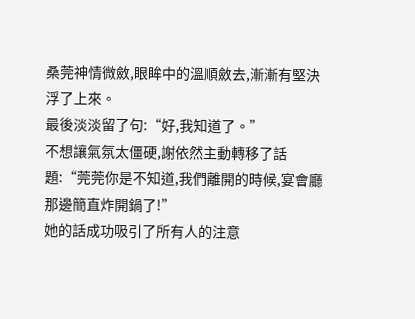桑莞神情微斂,眼眸中的溫順斂去,漸漸有堅決浮了上來。
最後淡淡留了句:“好,我知道了。”
不想讓氣氛太僵硬,謝依然主動轉移了話題:“莞莞你是不知道,我們離開的時候,宴會廳那邊簡直炸開鍋了!”
她的話成功吸引了所有人的注意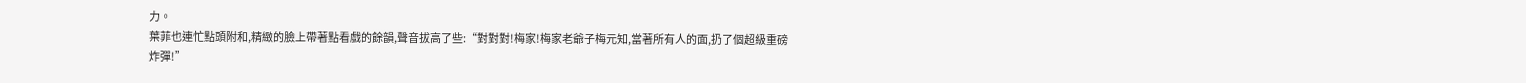力。
葉菲也連忙點頭附和,精緻的臉上帶著點看戲的餘韻,聲音拔高了些:“對對對!梅家!梅家老爺子梅元知,當著所有人的面,扔了個超級重磅炸彈!”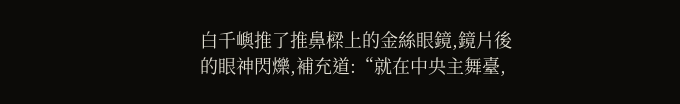白千嶼推了推鼻樑上的金絲眼鏡,鏡片後的眼神閃爍,補充道:“就在中央主舞臺,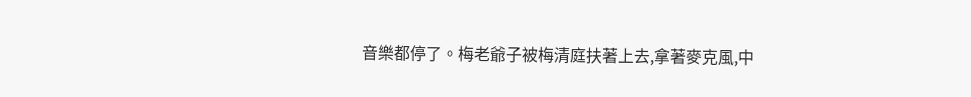音樂都停了。梅老爺子被梅清庭扶著上去,拿著麥克風,中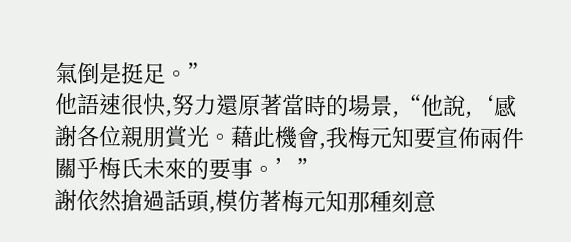氣倒是挺足。”
他語速很快,努力還原著當時的場景,“他說,‘感謝各位親朋賞光。藉此機會,我梅元知要宣佈兩件關乎梅氏未來的要事。’”
謝依然搶過話頭,模仿著梅元知那種刻意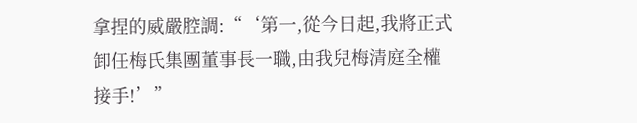拿捏的威嚴腔調:“‘第一,從今日起,我將正式卸任梅氏集團董事長一職,由我兒梅清庭全權接手!’”